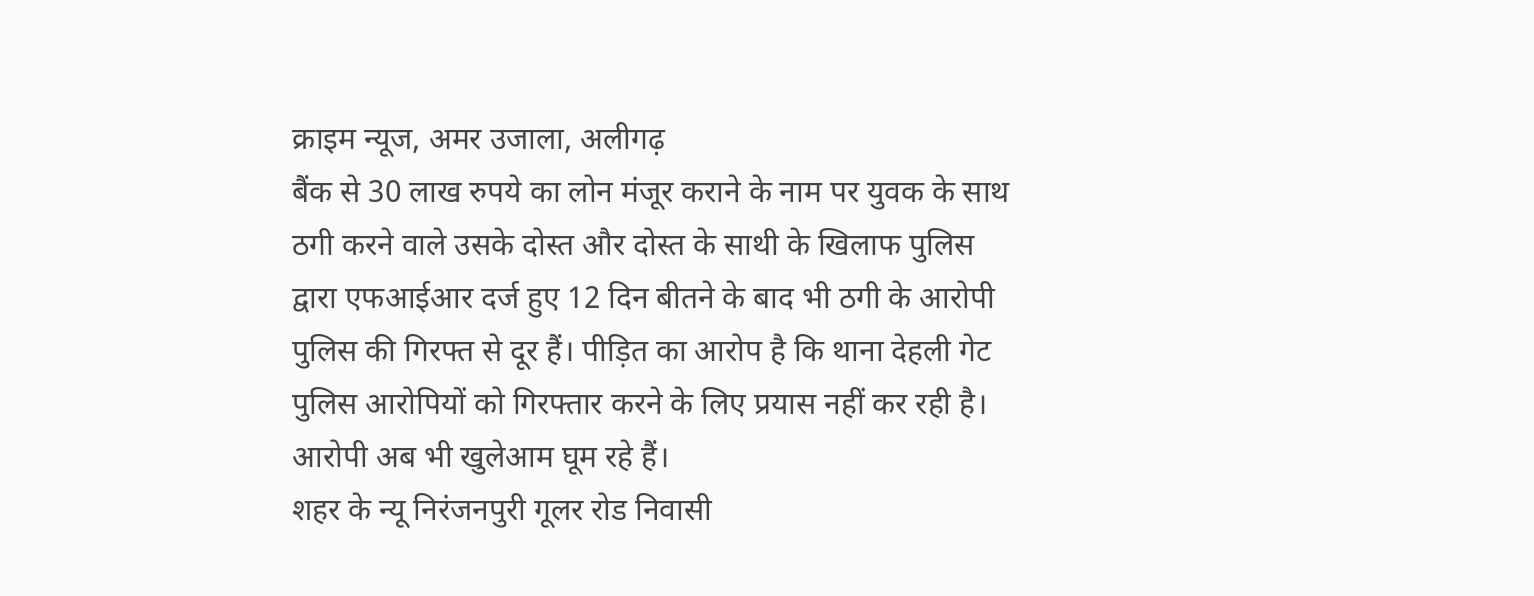क्राइम न्यूज, अमर उजाला, अलीगढ़
बैंक से 30 लाख रुपये का लोन मंजूर कराने के नाम पर युवक के साथ ठगी करने वाले उसके दोस्त और दोस्त के साथी के खिलाफ पुलिस द्वारा एफआईआर दर्ज हुए 12 दिन बीतने के बाद भी ठगी के आरोपी पुलिस की गिरफ्त से दूर हैं। पीड़ित का आरोप है कि थाना देहली गेट पुलिस आरोपियों को गिरफ्तार करने के लिए प्रयास नहीं कर रही है। आरोपी अब भी खुलेआम घूम रहे हैं।
शहर के न्यू निरंजनपुरी गूलर रोड निवासी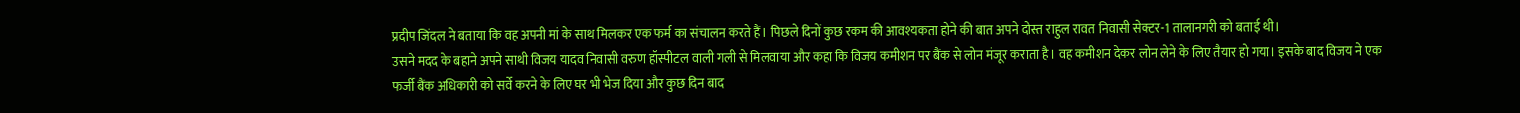प्रदीप जिंदल ने बताया कि वह अपनी मां के साथ मिलकर एक फर्म का संचालन करते हैं। पिछले दिनों कुछ रकम की आवश्यकता होने की बात अपने दोस्त राहुल रावत निवासी सेक्टर-1 तालानगरी को बताई थी।
उसने मदद के बहाने अपने साथी विजय यादव निवासी वरुण हॉस्पीटल वाली गली से मिलवाया और कहा कि विजय कमीशन पर बैंक से लोन मंजूर कराता है। वह कमीशन देकर लोन लेने के लिए तैयार हो गया। इसके बाद विजय ने एक फर्जी बैंक अधिकारी को सर्वे करने के लिए घर भी भेज दिया और कुछ दिन बाद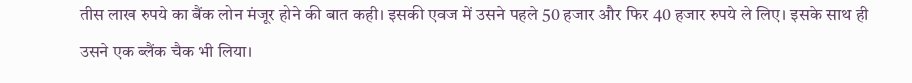तीस लाख रुपये का बैंक लोन मंजूर होने की बात कही। इसकी एवज में उसने पहले 50 हजार और फिर 40 हजार रुपये ले लिए। इसके साथ ही उसने एक ब्लैंक चैक भी लिया।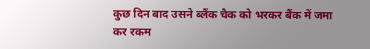कुछ दिन बाद उसने ब्लैंक चैक को भरकर बैंक में जमा कर रकम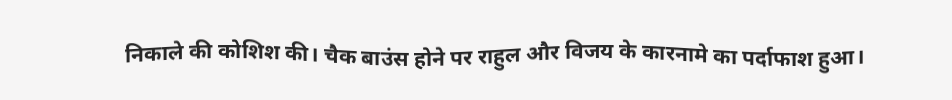निकाले की कोशिश की। चैक बाउंस होने पर राहुल और विजय के कारनामे का पर्दाफाश हुआ।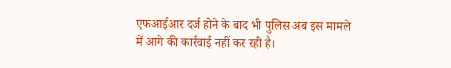एफआईआर दर्ज होने के बाद भी पुलिस अब इस मामले में आगे की कार्रवाई नहीं कर रही है।